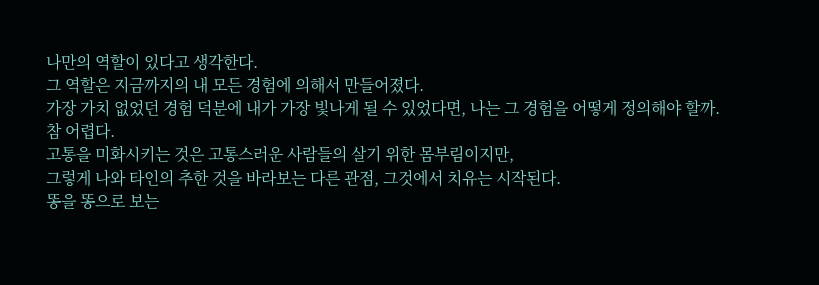나만의 역할이 있다고 생각한다.
그 역할은 지금까지의 내 모든 경험에 의해서 만들어졌다.
가장 가치 없었던 경험 덕분에 내가 가장 빛나게 될 수 있었다면, 나는 그 경험을 어떻게 정의해야 할까.
참 어렵다.
고통을 미화시키는 것은 고통스러운 사람들의 살기 위한 몸부림이지만,
그렇게 나와 타인의 추한 것을 바라보는 다른 관점, 그것에서 치유는 시작된다.
똥을 똥으로 보는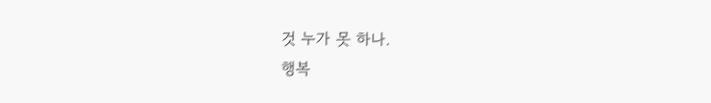것 누가 못 하나.
행복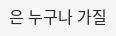은 누구나 가질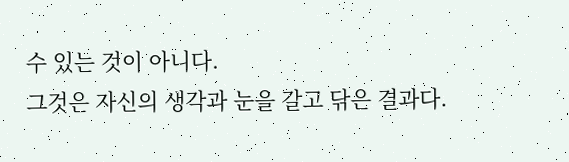수 있는 것이 아니다.
그것은 자신의 생각과 눈을 갈고 닦은 결과다.